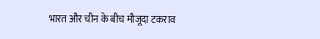भारत और चीन के बीच मौजूदा टकराव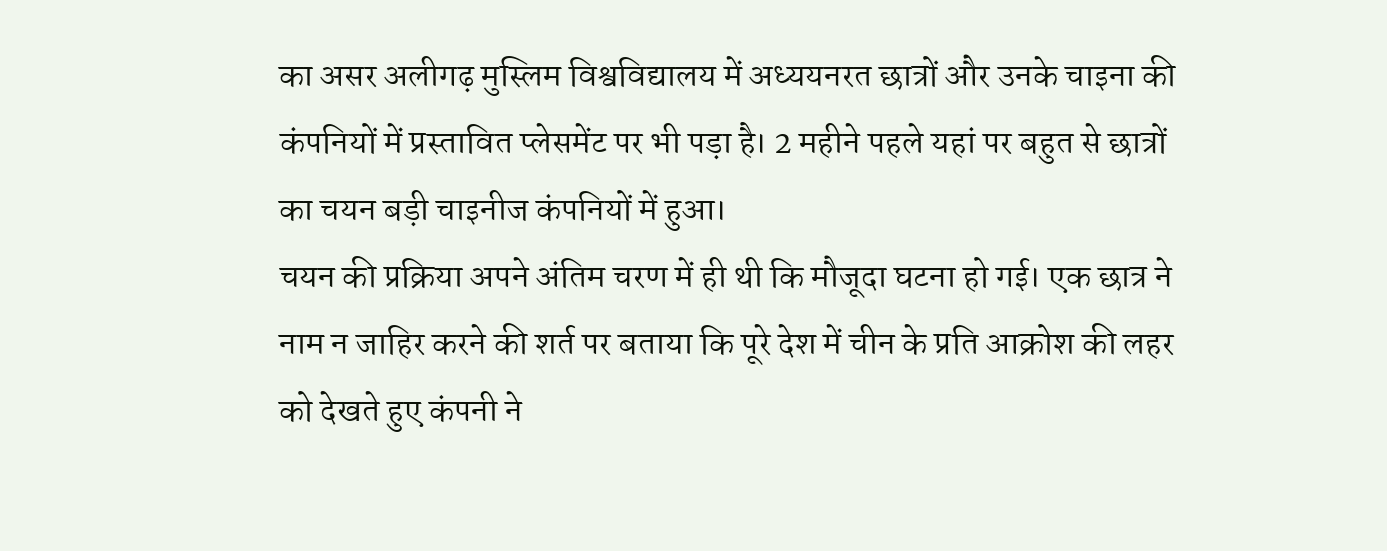का असर अलीगढ़ मुस्लिम विश्वविद्यालय में अध्ययनरत छात्रों और उनके चाइना की कंपनियों में प्रस्तावित प्लेसमेंट पर भी पड़ा है। 2 महीने पहले यहां पर बहुत से छात्रों का चयन बड़ी चाइनीज कंपनियों में हुआ।
चयन की प्रक्रिया अपने अंतिम चरण में ही थी कि मौजूदा घटना हो गई। एक छात्र ने नाम न जाहिर करने की शर्त पर बताया कि पूरे देश में चीन के प्रति आक्रोश की लहर को देखते हुए कंपनी ने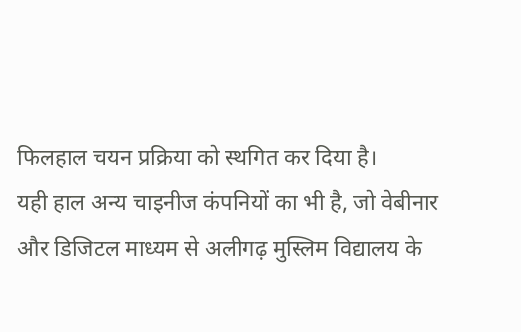फिलहाल चयन प्रक्रिया को स्थगित कर दिया है।
यही हाल अन्य चाइनीज कंपनियों का भी है, जो वेबीनार और डिजिटल माध्यम से अलीगढ़ मुस्लिम विद्यालय के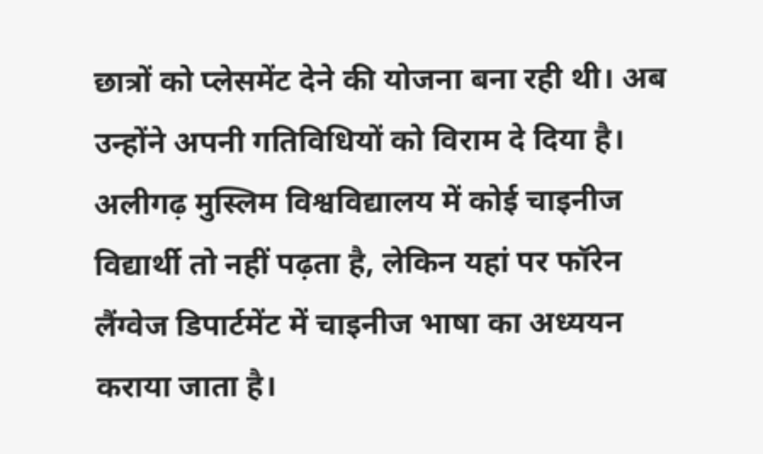छात्रों को प्लेसमेंट देने की योजना बना रही थी। अब उन्होंने अपनी गतिविधियों को विराम दे दिया है। अलीगढ़ मुस्लिम विश्वविद्यालय में कोई चाइनीज विद्यार्थी तो नहीं पढ़ता है, लेकिन यहां पर फॉरेन लैंग्वेज डिपार्टमेंट में चाइनीज भाषा का अध्ययन कराया जाता है।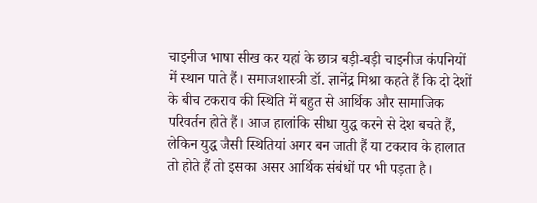चाइनीज भाषा सीख कर यहां के छात्र बड़ी-बड़ी चाइनीज कंपनियों में स्थान पाते हैं। समाजशास्त्री डॉ. ज्ञानेंद्र मिश्रा कहते हैं कि दो देशों के बीच टकराव की स्थिति में बहुत से आर्थिक और सामाजिक परिवर्तन होते हैं। आज हालांकि सीधा युद्ध करने से देश बचते हैं, लेकिन युद्ध जैसी स्थितियां अगर बन जाती हैं या टकराव के हालात तो होते हैं तो इसका असर आर्थिक संबंधों पर भी पड़ता है।